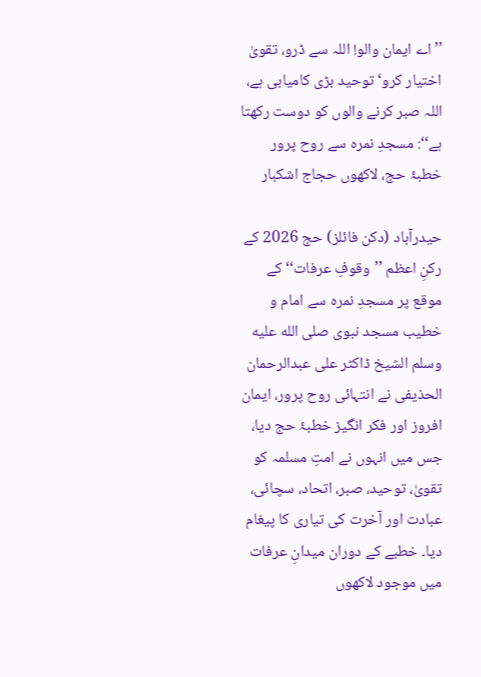’’اے ایمان والو! اللہ سے ڈرو، تقویٰ اختیار کرو‘ توحید بڑی کامیابی ہے، اللہ صبر کرنے والوں کو دوست رکھتا ہے‘‘: مسجدِ نمرہ سے روح پرور خطبۂ حج، لاکھوں حجاج اشکبار

حیدرآباد (دکن فائلز) حج 2026 کے رکنِ اعظم ’’وقوفِ عرفات‘‘ کے موقع پر مسجدِ نمرہ سے امام و خطیب مسجد نبوی صلى الله عليه وسلم الشیخ ڈاکٹر علی عبدالرحمان الحذیفی نے انتہائی روح پرور، ایمان افروز اور فکر انگیز خطبۂ حج دیا، جس میں انہوں نے امتِ مسلمہ کو تقویٰ، توحید، صبر، اتحاد، سچائی، عبادت اور آخرت کی تیاری کا پیغام دیا۔ خطبے کے دوران میدانِ عرفات میں موجود لاکھوں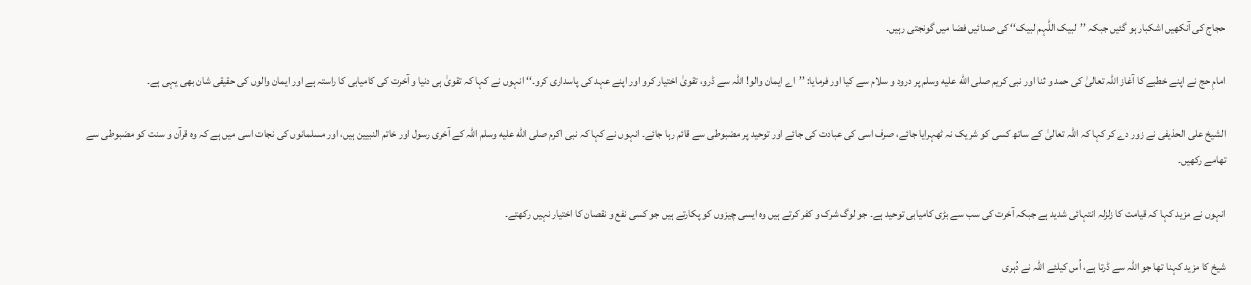حجاج کی آنکھیں اشکبار ہو گئیں جبکہ ’’لبیک اللّٰہم لبیک‘‘ کی صدائیں فضا میں گونجتی رہیں۔

امامِ حج نے اپنے خطبے کا آغاز اللہ تعالیٰ کی حمد و ثنا اور نبی کریم صلى الله عليه وسلم پر درود و سلام سے کیا اور فرمایا: ’’اے ایمان والو! اللہ سے ڈرو، تقویٰ اختیار کرو اور اپنے عہد کی پاسداری کرو۔‘‘ انہوں نے کہا کہ تقویٰ ہی دنیا و آخرت کی کامیابی کا راستہ ہے اور ایمان والوں کی حقیقی شان بھی یہی ہے۔

الشیخ علی الحذیفی نے زور دے کر کہا کہ اللہ تعالیٰ کے ساتھ کسی کو شریک نہ ٹھہرایا جائے، صرف اسی کی عبادت کی جائے اور توحید پر مضبوطی سے قائم رہا جائے۔ انہوں نے کہا کہ نبی اکرم صلى الله عليه وسلم اللہ کے آخری رسول اور خاتم النبیین ہیں، اور مسلمانوں کی نجات اسی میں ہے کہ وہ قرآن و سنت کو مضبوطی سے تھامے رکھیں۔

انہوں نے مزید کہا کہ قیامت کا زلزلہ انتہائی شدید ہے جبکہ آخرت کی سب سے بڑی کامیابی توحید ہے۔ جو لوگ شرک و کفر کرتے ہیں وہ ایسی چیزوں کو پکارتے ہیں جو کسی نفع و نقصان کا اختیار نہیں رکھتے۔

شیخ کا مزید کہنا تھا جو اللہ سے ڈرتا ہے، اُس کیلئے اللہ نے دُہری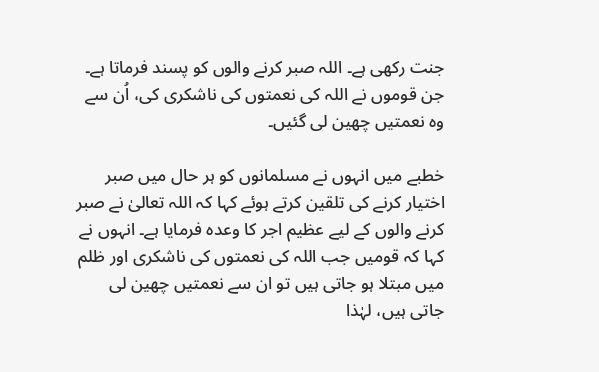جنت رکھی ہے۔ اللہ صبر کرنے والوں کو پسند فرماتا ہے۔ جن قوموں نے اللہ کی نعمتوں کی ناشکری کی، اُن سے وہ نعمتیں چھین لی گئیں۔

خطبے میں انہوں نے مسلمانوں کو ہر حال میں صبر اختیار کرنے کی تلقین کرتے ہوئے کہا کہ اللہ تعالیٰ نے صبر کرنے والوں کے لیے عظیم اجر کا وعدہ فرمایا ہے۔ انہوں نے کہا کہ قومیں جب اللہ کی نعمتوں کی ناشکری اور ظلم میں مبتلا ہو جاتی ہیں تو ان سے نعمتیں چھین لی جاتی ہیں، لہٰذا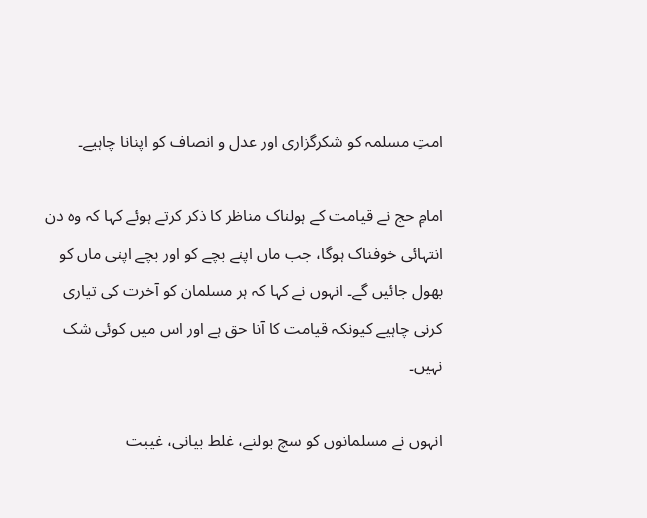امتِ مسلمہ کو شکرگزاری اور عدل و انصاف کو اپنانا چاہیے۔

امامِ حج نے قیامت کے ہولناک مناظر کا ذکر کرتے ہوئے کہا کہ وہ دن انتہائی خوفناک ہوگا، جب ماں اپنے بچے کو اور بچے اپنی ماں کو بھول جائیں گے۔ انہوں نے کہا کہ ہر مسلمان کو آخرت کی تیاری کرنی چاہیے کیونکہ قیامت کا آنا حق ہے اور اس میں کوئی شک نہیں۔

انہوں نے مسلمانوں کو سچ بولنے، غلط بیانی، غیبت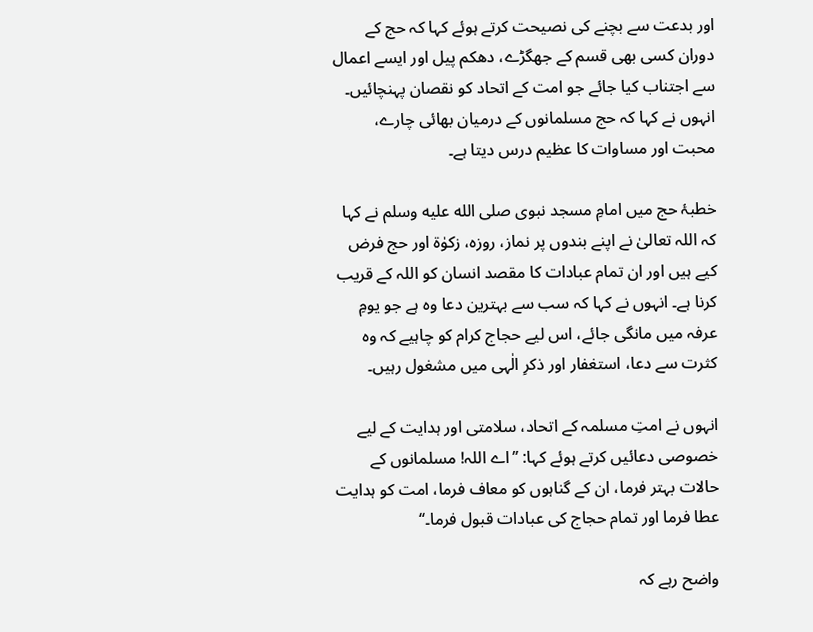اور بدعت سے بچنے کی نصیحت کرتے ہوئے کہا کہ حج کے دوران کسی بھی قسم کے جھگڑے، دھکم پیل اور ایسے اعمال سے اجتناب کیا جائے جو امت کے اتحاد کو نقصان پہنچائیں۔ انہوں نے کہا کہ حج مسلمانوں کے درمیان بھائی چارے، محبت اور مساوات کا عظیم درس دیتا ہے۔

خطبۂ حج میں امامِ مسجد نبوی صلى الله عليه وسلم نے کہا کہ اللہ تعالیٰ نے اپنے بندوں پر نماز، روزہ، زکوٰۃ اور حج فرض کیے ہیں اور ان تمام عبادات کا مقصد انسان کو اللہ کے قریب کرنا ہے۔ انہوں نے کہا کہ سب سے بہترین دعا وہ ہے جو یومِ عرفہ میں مانگی جائے، اس لیے حجاج کرام کو چاہیے کہ وہ کثرت سے دعا، استغفار اور ذکرِ الٰہی میں مشغول رہیں۔

انہوں نے امتِ مسلمہ کے اتحاد، سلامتی اور ہدایت کے لیے خصوصی دعائیں کرتے ہوئے کہا: ’’اے اللہ! مسلمانوں کے حالات بہتر فرما، ان کے گناہوں کو معاف فرما، امت کو ہدایت عطا فرما اور تمام حجاج کی عبادات قبول فرما۔‘‘

واضح رہے کہ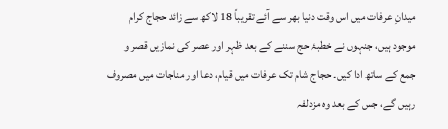میدانِ عرفات میں اس وقت دنیا بھر سے آئے تقریباً 18 لاکھ سے زائد حجاج کرام موجود ہیں، جنہوں نے خطبۂ حج سننے کے بعد ظہر اور عصر کی نمازیں قصر و جمع کے ساتھ ادا کیں۔ حجاج شام تک عرفات میں قیام، دعا اور مناجات میں مصروف رہیں گے، جس کے بعد وہ مزدلفہ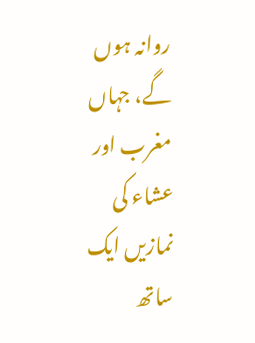روانہ ہوں گے، جہاں مغرب اور عشاء کی نمازیں ایک ساتھ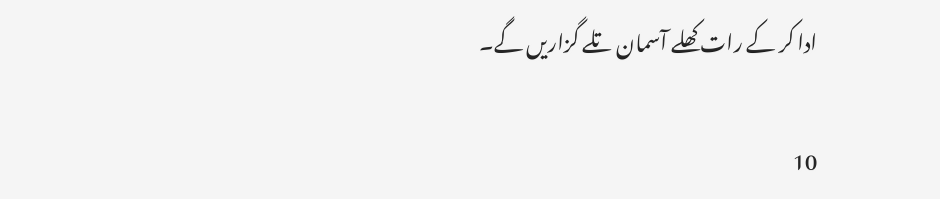ادا کر کے رات کھلے آسمان تلے گزاریں گے۔

10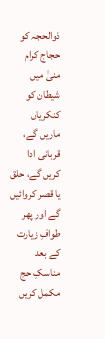ذوالحجہ کو حجاج کرام منیٰ میں شیطان کو کنکریاں ماریں گے، قربانی ادا کریں گے، حلق یا قصر کروائیں گے اور پھر طوافِ زیارت کے بعد مناسکِ حج مکمل کریں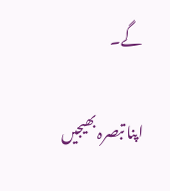گے۔

اپنا تبصرہ بھیجیں